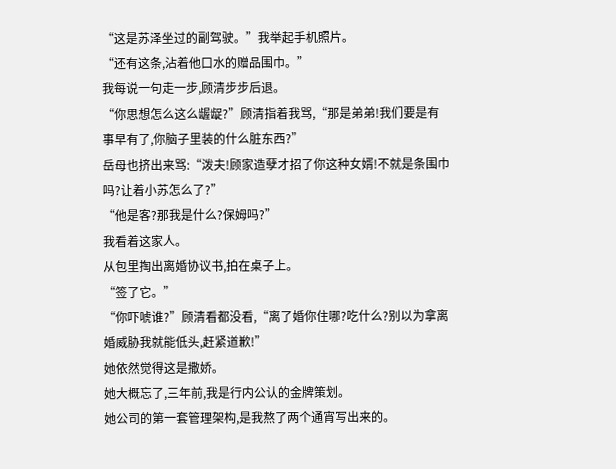“这是苏泽坐过的副驾驶。”我举起手机照片。
“还有这条,沾着他口水的赠品围巾。”
我每说一句走一步,顾清步步后退。
“你思想怎么这么龌龊?”顾清指着我骂,“那是弟弟!我们要是有事早有了,你脑子里装的什么脏东西?”
岳母也挤出来骂:“泼夫!顾家造孽才招了你这种女婿!不就是条围巾吗?让着小苏怎么了?”
“他是客?那我是什么?保姆吗?”
我看着这家人。
从包里掏出离婚协议书,拍在桌子上。
“签了它。”
“你吓唬谁?”顾清看都没看,“离了婚你住哪?吃什么?别以为拿离婚威胁我就能低头,赶紧道歉!”
她依然觉得这是撒娇。
她大概忘了,三年前,我是行内公认的金牌策划。
她公司的第一套管理架构,是我熬了两个通宵写出来的。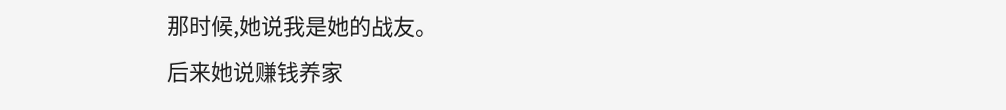那时候,她说我是她的战友。
后来她说赚钱养家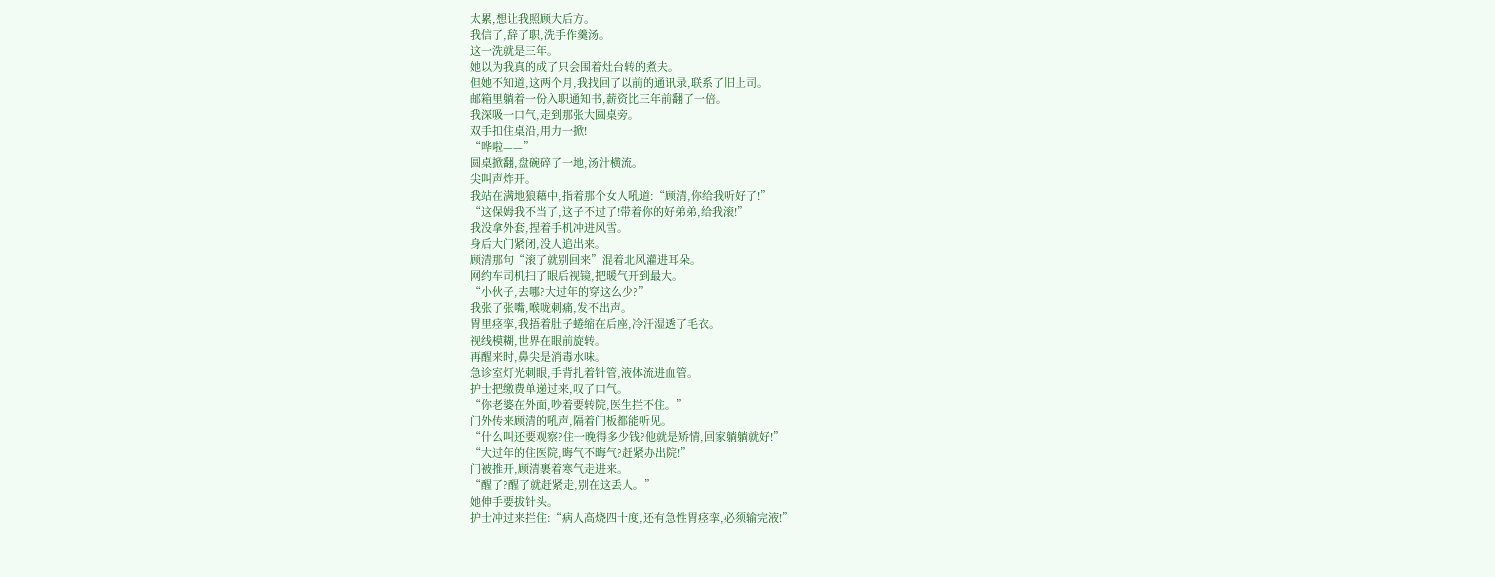太累,想让我照顾大后方。
我信了,辞了职,洗手作羹汤。
这一洗就是三年。
她以为我真的成了只会围着灶台转的煮夫。
但她不知道,这两个月,我找回了以前的通讯录,联系了旧上司。
邮箱里躺着一份入职通知书,薪资比三年前翻了一倍。
我深吸一口气,走到那张大圆桌旁。
双手扣住桌沿,用力一掀!
“哗啦——”
圆桌掀翻,盘碗碎了一地,汤汁横流。
尖叫声炸开。
我站在满地狼藉中,指着那个女人吼道:“顾清,你给我听好了!”
“这保姆我不当了,这子不过了!带着你的好弟弟,给我滚!”
我没拿外套,捏着手机冲进风雪。
身后大门紧闭,没人追出来。
顾清那句“滚了就别回来”混着北风灌进耳朵。
网约车司机扫了眼后视镜,把暖气开到最大。
“小伙子,去哪?大过年的穿这么少?”
我张了张嘴,喉咙刺痛,发不出声。
胃里痉挛,我捂着肚子蜷缩在后座,冷汗湿透了毛衣。
视线模糊,世界在眼前旋转。
再醒来时,鼻尖是消毒水味。
急诊室灯光刺眼,手背扎着针管,液体流进血管。
护士把缴费单递过来,叹了口气。
“你老婆在外面,吵着要转院,医生拦不住。”
门外传来顾清的吼声,隔着门板都能听见。
“什么叫还要观察?住一晚得多少钱?他就是矫情,回家躺躺就好!”
“大过年的住医院,晦气不晦气?赶紧办出院!”
门被推开,顾清裹着寒气走进来。
“醒了?醒了就赶紧走,别在这丢人。”
她伸手要拔针头。
护士冲过来拦住:“病人高烧四十度,还有急性胃痉挛,必须输完液!”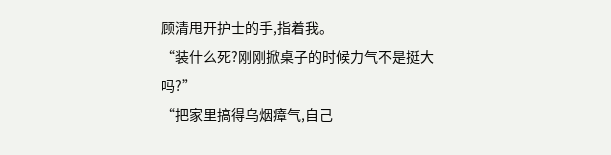顾清甩开护士的手,指着我。
“装什么死?刚刚掀桌子的时候力气不是挺大吗?”
“把家里搞得乌烟瘴气,自己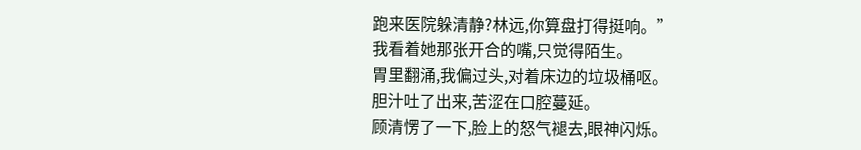跑来医院躲清静?林远,你算盘打得挺响。”
我看着她那张开合的嘴,只觉得陌生。
胃里翻涌,我偏过头,对着床边的垃圾桶呕。
胆汁吐了出来,苦涩在口腔蔓延。
顾清愣了一下,脸上的怒气褪去,眼神闪烁。